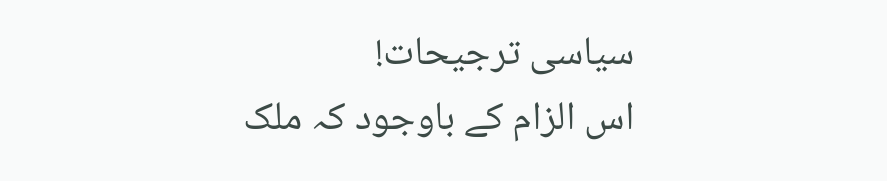سیاسی ترجیحات!
اس الزام کے باوجود کہ ملک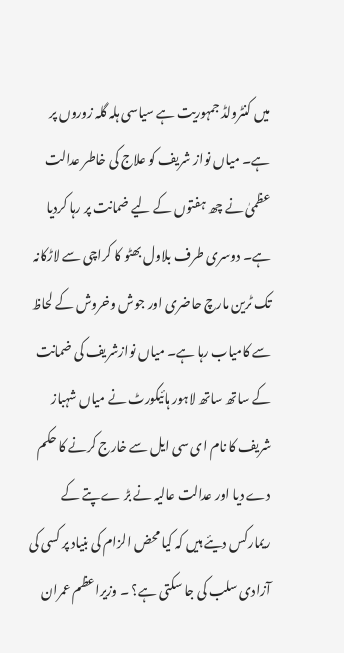میں کنٹرولڈ جمہوریت ہے سیاسی ہلہ گلہ زوروں پر ہے۔ میاں نواز شریف کو علاج کی خاطر عدالت عظمیٰ نے چھ ہفتوں کے لیے ضمانت پر رہا کردیا ہے۔ دوسری طرف بلاول بھٹو کا کراچی سے لاڑکانہ تک ٹرین مارچ حاضری اور جوش وخروش کے لحاظ سے کامیاب رہا ہے۔ میاں نوازشریف کی ضمانت کے ساتھ ساتھ لاہور ہائیکورٹ نے میاں شہباز شریف کا نام ای سی ایل سے خارج کرنے کا حکم دے دیا اور عدالت عالیہ نے بڑ ے پتے کے ریمارکس دیئے ہیں کہ کیا محض الزام کی بنیاد پر کسی کی آزادی سلب کی جا سکتی ہے؟ ۔ وزیراعظم عمران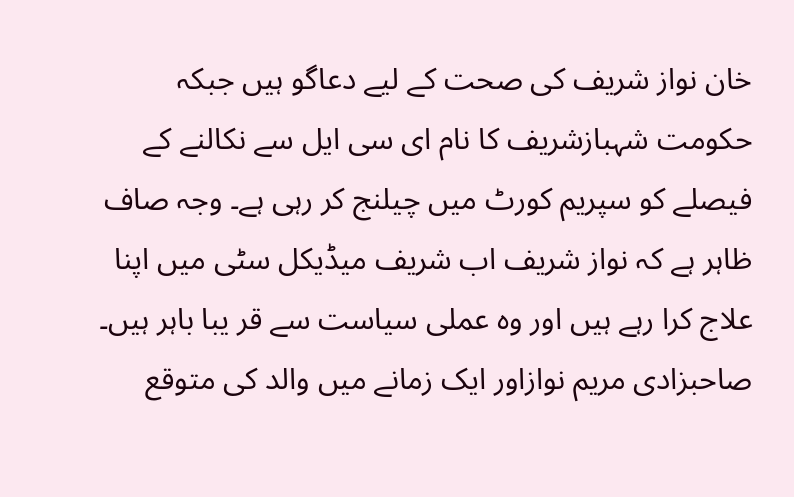خان نواز شریف کی صحت کے لیے دعاگو ہیں جبکہ حکومت شہبازشریف کا نام ای سی ایل سے نکالنے کے فیصلے کو سپریم کورٹ میں چیلنج کر رہی ہے۔ وجہ صاف ظاہر ہے کہ نواز شریف اب شریف میڈیکل سٹی میں اپنا علاج کرا رہے ہیں اور وہ عملی سیاست سے قر یبا باہر ہیں۔ صاحبزادی مریم نوازاور ایک زمانے میں والد کی متوقع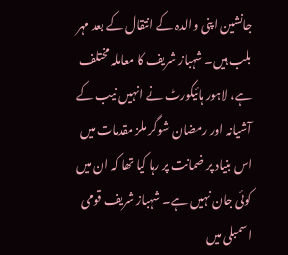جانشین اپنی والدہ کے انتقال کے بعد مہر بلب ہیں۔ شہباز شریف کا معاملہ مختلف ہے، لاہور ہائیکورٹ نے انہیں نیب کے آشیانہ اور رمضان شوگر ملز مقدمات میں اس بنیاد پر ضمانت پر رہا کیا تھا کہ ان میں کوئی جان نہیں ہے۔ شہباز شریف قومی اسمبلی میں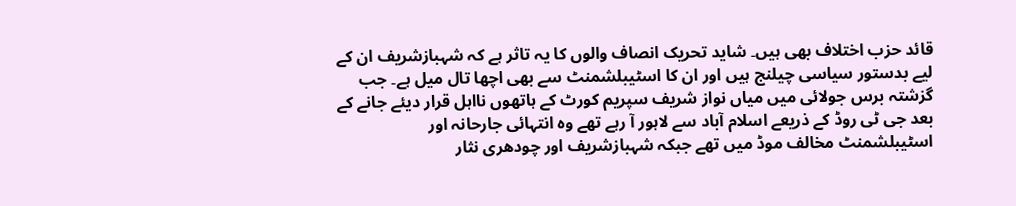قائد حزب اختلاف بھی ہیں۔ شاید تحریک انصاف والوں کا یہ تاثر ہے کہ شہبازشریف ان کے لیے بدستور سیاسی چیلنج ہیں اور ان کا اسٹیبلشمنٹ سے بھی اچھا تال میل ہے۔ جب گزشتہ برس جولائی میں میاں نواز شریف سپریم کورٹ کے ہاتھوں نااہل قرار دیئے جانے کے بعد جی ٹی روڈ کے ذریعے اسلام آباد سے لاہور آ رہے تھے وہ انتہائی جارحانہ اور اسٹیبلشمنٹ مخالف موڈ میں تھے جبکہ شہبازشریف اور چودھری نثار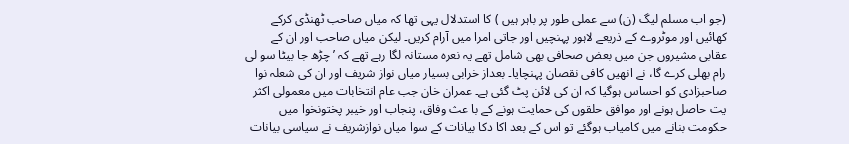(جو اب مسلم لیگ (ن) سے عملی طور پر باہر ہیں ) کا استدلال یہی تھا کہ میاں صاحب ٹھنڈی کرکے کھائیں اور موٹروے کے ذریعے لاہور پہنچیں اور جاتی امرا میں آرام کریں۔ لیکن میاں صاحب اور ان کے عقابی مشیروں جن میں بعض صحافی بھی شامل تھے یہ نعرہ مستانہ لگا رہے تھے کہ ’چڑھ جا بیٹا سو لی رام بھلی کرے گا، نے انھیں کافی نقصان پہنچایا۔ بعداز خرابی بسیار میاں نواز شریف اور ان کی شعلہ نوا صاحبزادی کو احساس ہوگیا کہ ان کی لائن پٹ گئی ہے۔ عمران خان جب عام انتخابات میں معمولی اکثر یت حاصل ہونے اور موافق حلقوں کی حمایت ہونے کے با عث وفاق، پنجاب اور خیبر پختونخوا میں حکومت بنانے میں کامیاب ہوگئے تو اس کے بعد اکا دکا بیانات کے سوا میاں نوازشریف نے سیاسی بیانات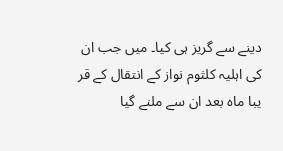دینے سے گریز ہی کیا۔ میں جب ان کی اہلیہ کلثوم نواز کے انتقال کے قر یبا ماہ بعد ان سے ملنے گیا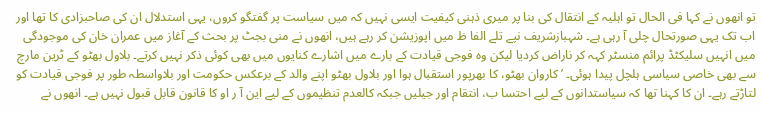تو انھوں نے کہا فی الحال تو اہلیہ کے انتقال کی بنا پر میری ذہنی کیفیت ایسی نہیں کہ میں سیاست پر گفتگو کروں، یہی استدلال ان کی صاحبزادی کا تھا اور اب تک یہی صورتحال چلی آ رہی ہے۔ شہبازشریف نپے تلے الفا ظ میں اپوزیشن کر رہے ہیں، انھوں نے منی بجٹ پر بحث کے آغاز میں عمران خان کی موجودگی میں انہیں سلیکٹڈ پرائم منسٹر کہہ کر ناراض کردیا لیکن وہ فوجی قیادت کے بارے میں اشارے کنایوں میں بھی کوئی ذکر نہیں کرتے۔ بلاول بھٹو کے ٹرین مارچ سے بھی خاصی سیاسی ہلچل پیدا ہوئی۔ ’کاروان بھٹو، کا بھرپور استقبال ہوا اور بلاول بھٹو اپنے والد کے برعکس حکومت اور بلاواسطہ طور پر فوجی قیادت کو لتاڑتے رہے۔ ان کا کہنا تھا کہ سیاستدانوں کے لیے احتسا ب، انتقام اور جیلیں جبکہ کالعدم تنظیموں کے لیے این آ ر او کا قانون قابل قبول نہیں ہے۔ انھوں نے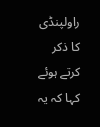راولپنڈی کا ذکر کرتے ہوئے کہا کہ یہ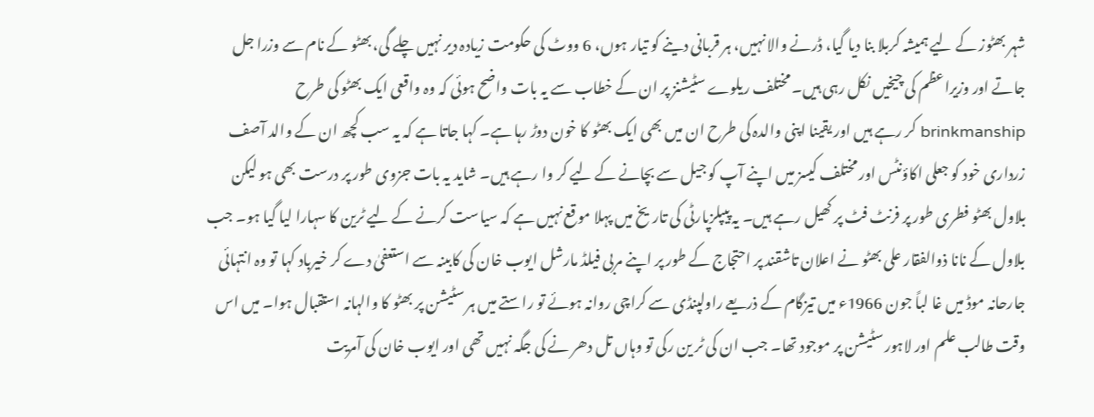شہر بھٹوز کے لیے ہمیشہ کربلا بنا دیا گیا، ڈرنے والا نہیں، ہر قربانی دینے کو تیار ہوں، 6 ووٹ کی حکومت زیادہ دیر نہیں چلے گی، بھٹو کے نام سے وزرا جل جاتے اور وزیراعظم کی چیخیں نکل رہی ہیں۔ مختلف ریلوے سٹیشنز پر ان کے خطاب سے یہ بات واضح ہوئی کہ وہ واقعی ایک بھٹو کی طرح brinkmanship کر رہے ہیں اور یقینا اپنی والدہ کی طرح ان میں بھی ایک بھٹو کا خون دوڑ رہا ہے۔ کہا جاتا ہے کہ یہ سب کچھ ان کے والد آصف زرداری خود کو جعلی اکاؤنٹس اور مختلف کیسز میں اپنے آپ کو جیل سے بچانے کے لیے کر وا رہے ہیں۔ شاید یہ بات جزوی طور پر درست بھی ہو لیکن بلاول بھٹو فطری طور پر فرنٹ فٹ پر کھیل رہے ہیں۔ یہ پیپلزپارٹی کی تاریخ میں پہلا موقع نہیں ہے کہ سیاست کرنے کے لیے ٹرین کا سہارا لیا گیا ہو۔ جب بلاول کے نانا ذوالفقار علی بھٹو نے اعلان تاشقند پر احتجاج کے طور پر اپنے مربی فیلڈ مارشل ایوب خان کی کابینہ سے استعفیٰ دے کر خیرباد کہا تو وہ انتہائی جارحانہ موڈ میں غا لباً جون 1966ء میں تیزگام کے ذریعے راولپنڈی سے کراچی روانہ ہوئے تو راستے میں ہر سٹیشن پر بھٹو کا والہانہ استقبال ہوا۔ میں اس وقت طالب علم اور لاہور سٹیشن پر موجود تھا۔ جب ان کی ٹر ین رکی تو وہاں تل دھر نے کی جگہ نہیں تھی اور ایوب خان کی آمریت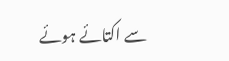سے اکتائے ہوئے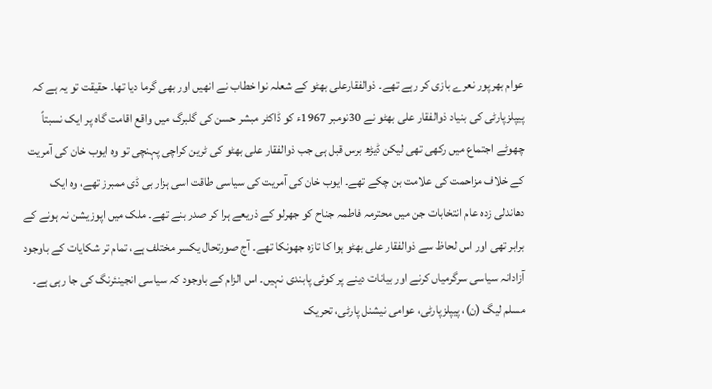عوام بھرپور نعرے بازی کر رہے تھے۔ ذوالفقارعلی بھٹو کے شعلہ نوا خطاب نے انھیں اور بھی گرما دیا تھا۔ حقیقت تو یہ ہے کہ پیپلزپارٹی کی بنیاد ذوالفقار علی بھٹو نے 30نومبر 1967ء کو ڈاکٹر مبشر حسن کی گلبرگ میں واقع اقامت گاہ پر ایک نسبتاً چھوٹے اجتماع میں رکھی تھی لیکن ڈیڑھ برس قبل ہی جب ذوالفقار علی بھٹو کی ٹرین کراچی پہنچی تو وہ ایوب خان کی آمریت کے خلاف مزاحمت کی علامت بن چکے تھے۔ ایوب خان کی آمریت کی سیاسی طاقت اسی ہزار بی ڈی ممبرز تھے، وہ ایک دھاندلی زدہ عام انتخابات جن میں محترمہ فاطمہ جناح کو جھرلو کے ذریعے ہرا کر صدر بنے تھے۔ ملک میں اپوزیشن نہ ہونے کے برابر تھی اور اس لحاظ سے ذوالفقار علی بھٹو ہوا کا تازہ جھونکا تھے۔ آج صورتحال یکسر مختلف ہے، تمام تر شکایات کے باوجود آزادانہ سیاسی سرگرمیاں کرنے اور بیانات دینے پر کوئی پابندی نہیں۔ اس الزام کے باوجود کہ سیاسی انجینئرنگ کی جا رہی ہے۔ مسلم لیگ (ن)، پیپلزپارٹی، عوامی نیشنل پارٹی، تحریک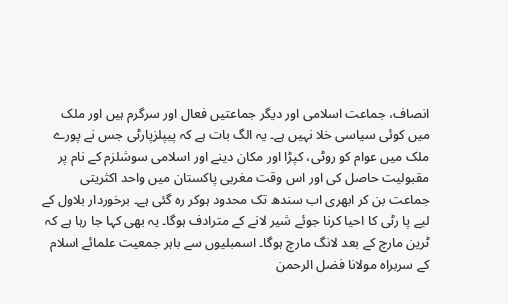انصاف، جماعت اسلامی اور دیگر جماعتیں فعال اور سرگرم ہیں اور ملک میں کوئی سیاسی خلا نہیں ہے۔ یہ الگ بات ہے کہ پیپلزپارٹی جس نے پورے ملک میں عوام کو روٹی، کپڑا اور مکان دینے اور اسلامی سوشلزم کے نام پر مقبولیت حاصل کی اور اس وقت مغربی پاکستان میں واحد اکثریتی جماعت بن کر ابھری اب سندھ تک محدود ہوکر رہ گئی ہے۔ برخوردار بلاول کے لیے پا رٹی کا احیا کرنا جوئے شیر لانے کے مترادف ہوگا۔ یہ بھی کہا جا رہا ہے کہ ٹرین مارچ کے بعد لانگ مارچ ہوگا۔ اسمبلیوں سے باہر جمعیت علمائے اسلام کے سربراہ مولانا فضل الرحمن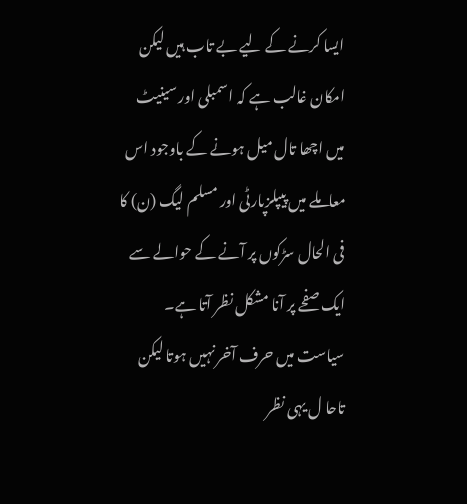ایسا کرنے کے لیے بے تاب ہیں لیکن امکان غالب ہے کہ اسمبلی اور سینیٹ میں اچھا تال میل ہونے کے باوجود اس معاملے میں پیپلزپارٹی اور مسلم لیگ (ن) کا فی الحال سڑکوں پر آنے کے حوالے سے ایک صفحے پر آنا مشکل نظر آتا ہے۔ سیاست میں حرف آخر نہیں ہوتا لیکن تاحا ل یہی نظر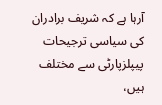آرہا ہے کہ شریف برادران کی سیاسی ترجیحات پیپلزپارٹی سے مختلف ہیں،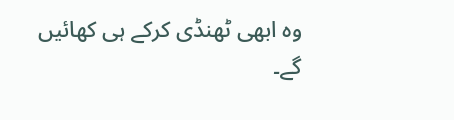وہ ابھی ٹھنڈی کرکے ہی کھائیں گے۔